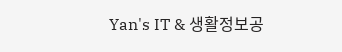Yan's IT & 생활정보공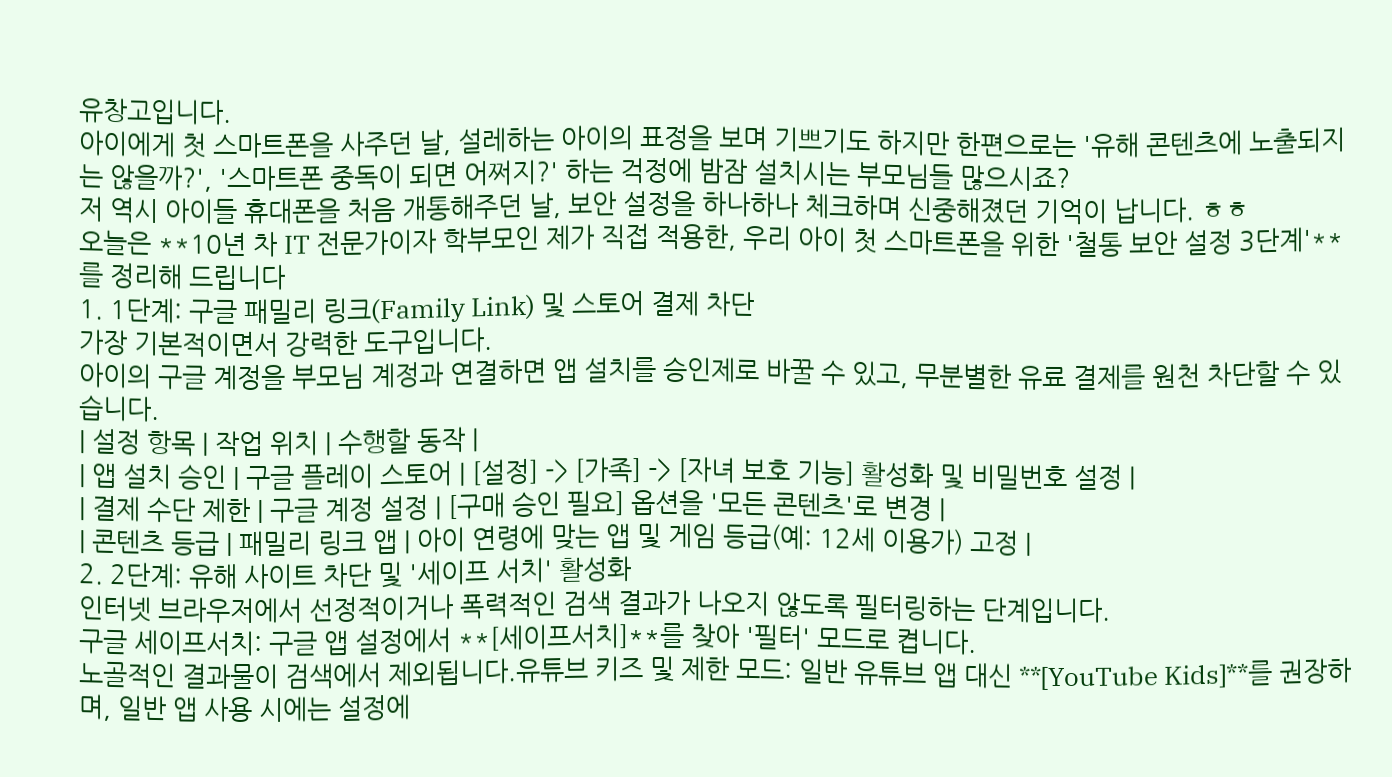유창고입니다.
아이에게 첫 스마트폰을 사주던 날, 설레하는 아이의 표정을 보며 기쁘기도 하지만 한편으로는 '유해 콘텐츠에 노출되지는 않을까?', '스마트폰 중독이 되면 어쩌지?' 하는 걱정에 밤잠 설치시는 부모님들 많으시죠?
저 역시 아이들 휴대폰을 처음 개통해주던 날, 보안 설정을 하나하나 체크하며 신중해졌던 기억이 납니다. ㅎㅎ
오늘은 **10년 차 IT 전문가이자 학부모인 제가 직접 적용한, 우리 아이 첫 스마트폰을 위한 '철통 보안 설정 3단계'**를 정리해 드립니다
1. 1단계: 구글 패밀리 링크(Family Link) 및 스토어 결제 차단
가장 기본적이면서 강력한 도구입니다.
아이의 구글 계정을 부모님 계정과 연결하면 앱 설치를 승인제로 바꿀 수 있고, 무분별한 유료 결제를 원천 차단할 수 있습니다.
| 설정 항목 | 작업 위치 | 수행할 동작 |
| 앱 설치 승인 | 구글 플레이 스토어 | [설정] -> [가족] -> [자녀 보호 기능] 활성화 및 비밀번호 설정 |
| 결제 수단 제한 | 구글 계정 설정 | [구매 승인 필요] 옵션을 '모든 콘텐츠'로 변경 |
| 콘텐츠 등급 | 패밀리 링크 앱 | 아이 연령에 맞는 앱 및 게임 등급(예: 12세 이용가) 고정 |
2. 2단계: 유해 사이트 차단 및 '세이프 서치' 활성화
인터넷 브라우저에서 선정적이거나 폭력적인 검색 결과가 나오지 않도록 필터링하는 단계입니다.
구글 세이프서치: 구글 앱 설정에서 **[세이프서치]**를 찾아 '필터' 모드로 켭니다.
노골적인 결과물이 검색에서 제외됩니다.유튜브 키즈 및 제한 모드: 일반 유튜브 앱 대신 **[YouTube Kids]**를 권장하며, 일반 앱 사용 시에는 설정에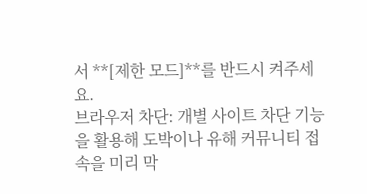서 **[제한 모드]**를 반드시 켜주세요.
브라우저 차단: 개별 사이트 차단 기능을 활용해 도박이나 유해 커뮤니티 접속을 미리 막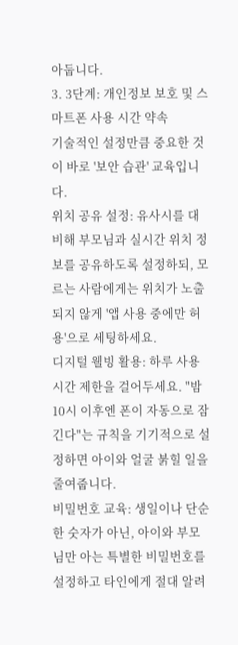아둡니다.
3. 3단계: 개인정보 보호 및 스마트폰 사용 시간 약속
기술적인 설정만큼 중요한 것이 바로 '보안 습관' 교육입니다.
위치 공유 설정: 유사시를 대비해 부모님과 실시간 위치 정보를 공유하도록 설정하되, 모르는 사람에게는 위치가 노출되지 않게 '앱 사용 중에만 허용'으로 세팅하세요.
디지털 웰빙 활용: 하루 사용 시간 제한을 걸어두세요. "밤 10시 이후엔 폰이 자동으로 잠긴다"는 규칙을 기기적으로 설정하면 아이와 얼굴 붉힐 일을 줄여줍니다.
비밀번호 교육: 생일이나 단순한 숫자가 아닌, 아이와 부모님만 아는 특별한 비밀번호를 설정하고 타인에게 절대 알려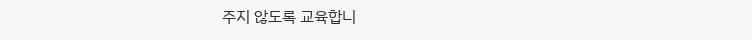주지 않도록 교육합니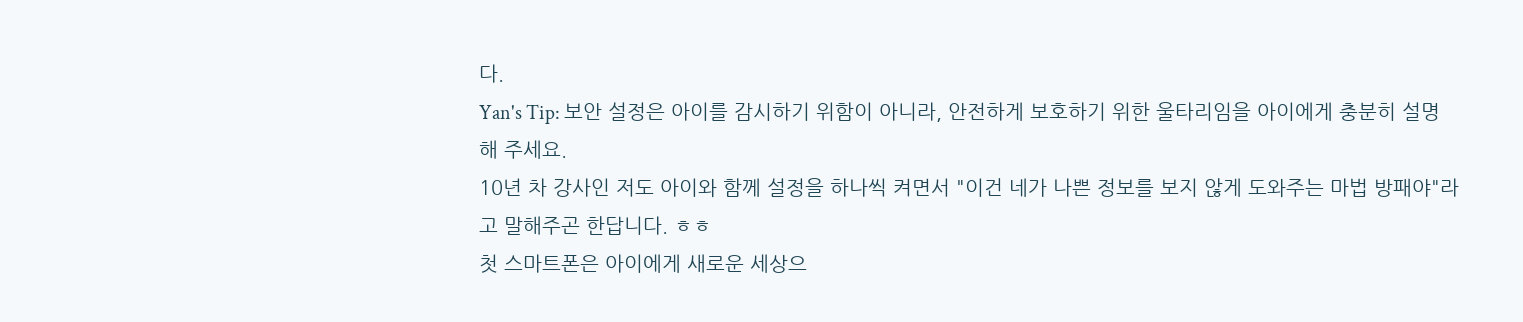다.
Yan's Tip: 보안 설정은 아이를 감시하기 위함이 아니라, 안전하게 보호하기 위한 울타리임을 아이에게 충분히 설명해 주세요.
10년 차 강사인 저도 아이와 함께 설정을 하나씩 켜면서 "이건 네가 나쁜 정보를 보지 않게 도와주는 마법 방패야"라고 말해주곤 한답니다. ㅎㅎ
첫 스마트폰은 아이에게 새로운 세상으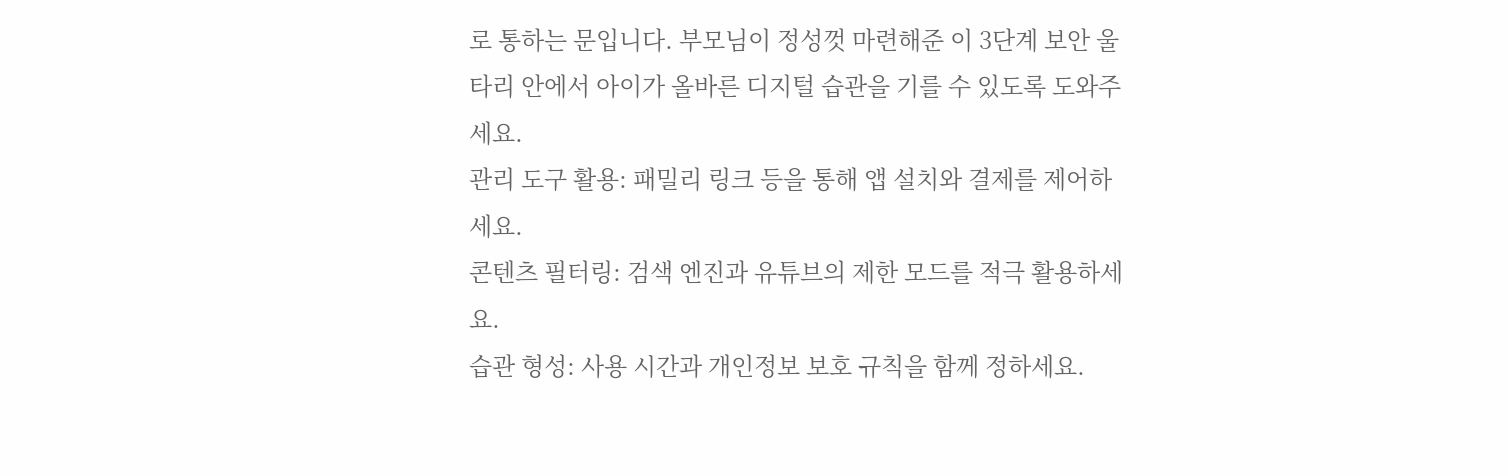로 통하는 문입니다. 부모님이 정성껏 마련해준 이 3단계 보안 울타리 안에서 아이가 올바른 디지털 습관을 기를 수 있도록 도와주세요.
관리 도구 활용: 패밀리 링크 등을 통해 앱 설치와 결제를 제어하세요.
콘텐츠 필터링: 검색 엔진과 유튜브의 제한 모드를 적극 활용하세요.
습관 형성: 사용 시간과 개인정보 보호 규칙을 함께 정하세요.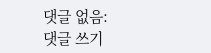댓글 없음:
댓글 쓰기